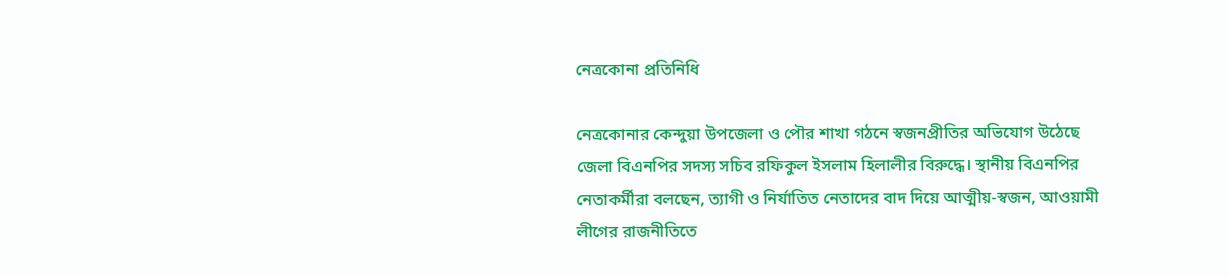নেত্রকোনা প্রতিনিধি

নেত্রকোনার কেন্দুয়া উপজেলা ও পৌর শাখা গঠনে স্বজনপ্রীতির অভিযোগ উঠেছে জেলা বিএনপির সদস্য সচিব রফিকুল ইসলাম হিলালীর বিরুদ্ধে। স্থানীয় বিএনপির নেতাকর্মীরা বলছেন, ত্যাগী ও নির্যাতিত নেতাদের বাদ দিয়ে আত্মীয়-স্বজন, আওয়ামী লীগের রাজনীতিতে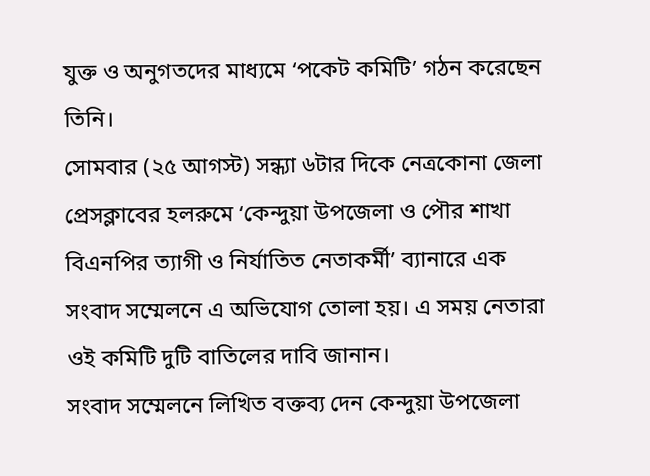যুক্ত ও অনুগতদের মাধ্যমে ‘পকেট কমিটি’ গঠন করেছেন তিনি।
সোমবার (২৫ আগস্ট) সন্ধ্যা ৬টার দিকে নেত্রকোনা জেলা প্রেসক্লাবের হলরুমে ‘কেন্দুয়া উপজেলা ও পৌর শাখা বিএনপির ত্যাগী ও নির্যাতিত নেতাকর্মী’ ব্যানারে এক সংবাদ সম্মেলনে এ অভিযোগ তোলা হয়। এ সময় নেতারা ওই কমিটি দুটি বাতিলের দাবি জানান।
সংবাদ সম্মেলনে লিখিত বক্তব্য দেন কেন্দুয়া উপজেলা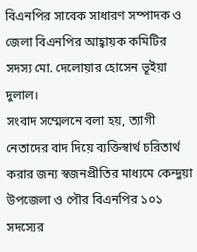বিএনপির সাবেক সাধারণ সম্পাদক ও জেলা বিএনপির আহ্বায়ক কমিটির সদস্য মো. দেলোয়ার হোসেন ভূইয়া দুলাল।
সংবাদ সম্মেলনে বলা হয়, ত্যাগী নেতাদের বাদ দিয়ে ব্যক্তিস্বার্থ চরিতার্থ করার জন্য স্বজনপ্রীতির মাধ্যমে কেন্দুয়া উপজেলা ও পৌর বিএনপির ১০১ সদস্যের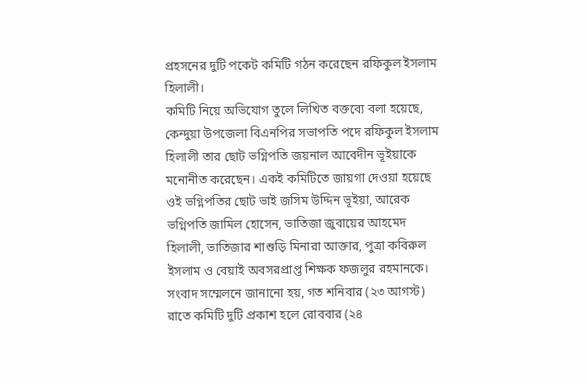প্রহসনের দুটি পকেট কমিটি গঠন করেছেন রফিকুল ইসলাম হিলালী।
কমিটি নিয়ে অভিযোগ তুলে লিখিত বক্তব্যে বলা হয়েছে, কেন্দুয়া উপজেলা বিএনপির সভাপতি পদে রফিকুল ইসলাম হিলালী তার ছোট ভগ্নিপতি জয়নাল আবেদীন ভূইয়াকে মনোনীত করেছেন। একই কমিটিতে জায়গা দেওয়া হয়েছে ওই ভগ্নিপতির ছোট ভাই জসিম উদ্দিন ভূইয়া, আরেক ভগ্নিপতি জামিল হোসেন, ভাতিজা জুবায়ের আহমেদ হিলালী, ভাতিজার শাশুড়ি মিনারা আক্তার, পুত্রা কবিরুল ইসলাম ও বেয়াই অবসরপ্রাপ্ত শিক্ষক ফজলুর রহমানকে।
সংবাদ সম্মেলনে জানানো হয়, গত শনিবার (২৩ আগস্ট) রাতে কমিটি দুটি প্রকাশ হলে রোববার (২৪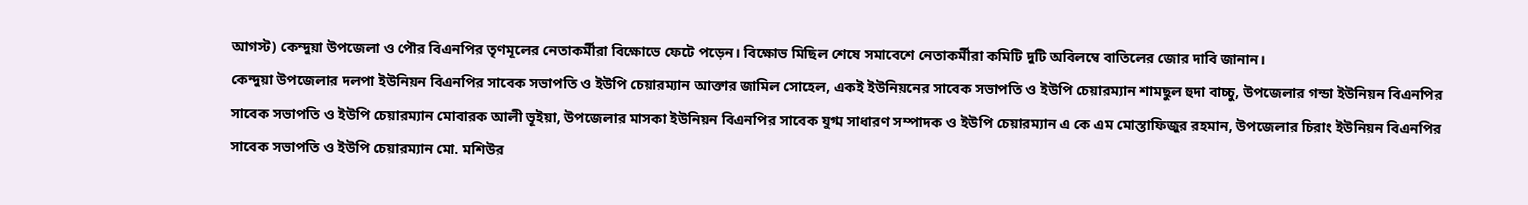আগস্ট) কেন্দুয়া উপজেলা ও পৌর বিএনপির তৃণমূলের নেতাকর্মীরা বিক্ষোভে ফেটে পড়েন। বিক্ষোভ মিছিল শেষে সমাবেশে নেতাকর্মীরা কমিটি দুটি অবিলম্বে বাতিলের জোর দাবি জানান।
কেন্দুয়া উপজেলার দলপা ইউনিয়ন বিএনপির সাবেক সভাপতি ও ইউপি চেয়ারম্যান আক্তার জামিল সোহেল, একই ইউনিয়নের সাবেক সভাপতি ও ইউপি চেয়ারম্যান শামছুল হুদা বাচ্চু, উপজেলার গন্ডা ইউনিয়ন বিএনপির সাবেক সভাপতি ও ইউপি চেয়ারম্যান মোবারক আলী ভূইয়া, উপজেলার মাসকা ইউনিয়ন বিএনপির সাবেক যুগ্ম সাধারণ সম্পাদক ও ইউপি চেয়ারম্যান এ কে এম মোস্তাফিজুর রহমান, উপজেলার চিরাং ইউনিয়ন বিএনপির সাবেক সভাপতি ও ইউপি চেয়ারম্যান মো. মশিউর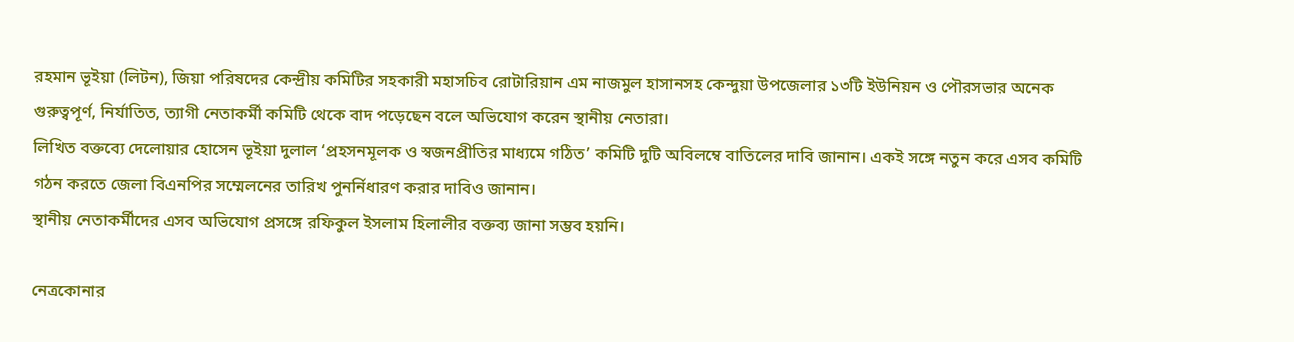রহমান ভূইয়া (লিটন), জিয়া পরিষদের কেন্দ্রীয় কমিটির সহকারী মহাসচিব রোটারিয়ান এম নাজমুল হাসানসহ কেন্দুয়া উপজেলার ১৩টি ইউনিয়ন ও পৌরসভার অনেক গুরুত্বপূর্ণ, নির্যাতিত, ত্যাগী নেতাকর্মী কমিটি থেকে বাদ পড়েছেন বলে অভিযোগ করেন স্থানীয় নেতারা।
লিখিত বক্তব্যে দেলোয়ার হোসেন ভূইয়া দুলাল ‘প্রহসনমূলক ও স্বজনপ্রীতির মাধ্যমে গঠিত’ কমিটি দুটি অবিলম্বে বাতিলের দাবি জানান। একই সঙ্গে নতুন করে এসব কমিটি গঠন করতে জেলা বিএনপির সম্মেলনের তারিখ পুনর্নিধারণ করার দাবিও জানান।
স্থানীয় নেতাকর্মীদের এসব অভিযোগ প্রসঙ্গে রফিকুল ইসলাম হিলালীর বক্তব্য জানা সম্ভব হয়নি।

নেত্রকোনার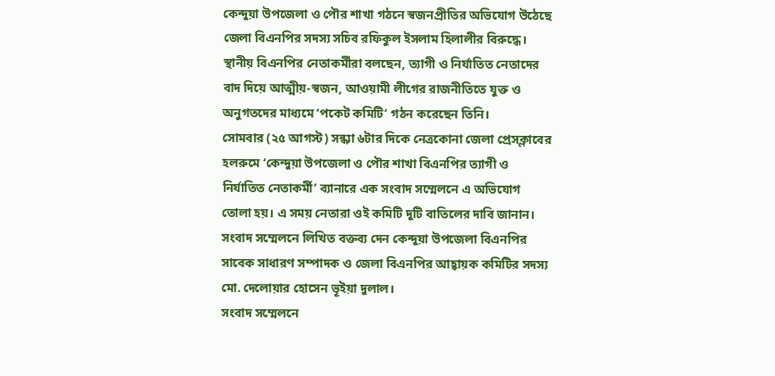কেন্দুয়া উপজেলা ও পৌর শাখা গঠনে স্বজনপ্রীতির অভিযোগ উঠেছে জেলা বিএনপির সদস্য সচিব রফিকুল ইসলাম হিলালীর বিরুদ্ধে। স্থানীয় বিএনপির নেতাকর্মীরা বলছেন, ত্যাগী ও নির্যাতিত নেতাদের বাদ দিয়ে আত্মীয়-স্বজন, আওয়ামী লীগের রাজনীতিতে যুক্ত ও অনুগতদের মাধ্যমে ‘পকেট কমিটি’ গঠন করেছেন তিনি।
সোমবার (২৫ আগস্ট) সন্ধ্যা ৬টার দিকে নেত্রকোনা জেলা প্রেসক্লাবের হলরুমে ‘কেন্দুয়া উপজেলা ও পৌর শাখা বিএনপির ত্যাগী ও নির্যাতিত নেতাকর্মী’ ব্যানারে এক সংবাদ সম্মেলনে এ অভিযোগ তোলা হয়। এ সময় নেতারা ওই কমিটি দুটি বাতিলের দাবি জানান।
সংবাদ সম্মেলনে লিখিত বক্তব্য দেন কেন্দুয়া উপজেলা বিএনপির সাবেক সাধারণ সম্পাদক ও জেলা বিএনপির আহ্বায়ক কমিটির সদস্য মো. দেলোয়ার হোসেন ভূইয়া দুলাল।
সংবাদ সম্মেলনে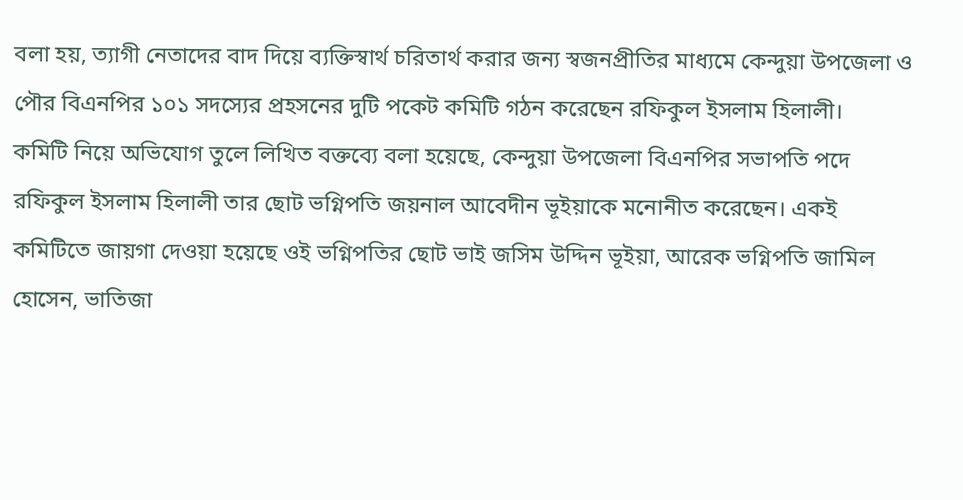বলা হয়, ত্যাগী নেতাদের বাদ দিয়ে ব্যক্তিস্বার্থ চরিতার্থ করার জন্য স্বজনপ্রীতির মাধ্যমে কেন্দুয়া উপজেলা ও পৌর বিএনপির ১০১ সদস্যের প্রহসনের দুটি পকেট কমিটি গঠন করেছেন রফিকুল ইসলাম হিলালী।
কমিটি নিয়ে অভিযোগ তুলে লিখিত বক্তব্যে বলা হয়েছে, কেন্দুয়া উপজেলা বিএনপির সভাপতি পদে রফিকুল ইসলাম হিলালী তার ছোট ভগ্নিপতি জয়নাল আবেদীন ভূইয়াকে মনোনীত করেছেন। একই কমিটিতে জায়গা দেওয়া হয়েছে ওই ভগ্নিপতির ছোট ভাই জসিম উদ্দিন ভূইয়া, আরেক ভগ্নিপতি জামিল হোসেন, ভাতিজা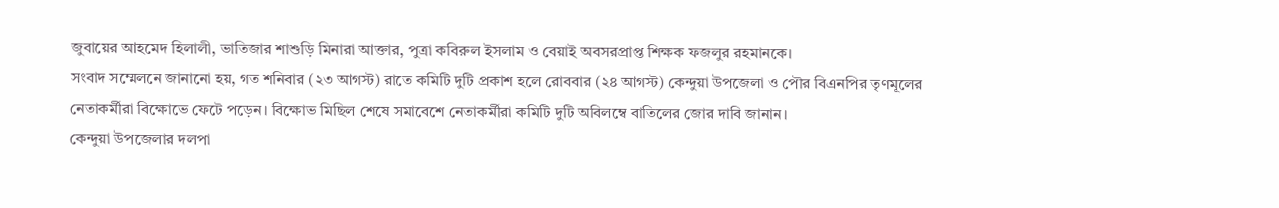জুবায়ের আহমেদ হিলালী, ভাতিজার শাশুড়ি মিনারা আক্তার, পুত্রা কবিরুল ইসলাম ও বেয়াই অবসরপ্রাপ্ত শিক্ষক ফজলুর রহমানকে।
সংবাদ সম্মেলনে জানানো হয়, গত শনিবার (২৩ আগস্ট) রাতে কমিটি দুটি প্রকাশ হলে রোববার (২৪ আগস্ট) কেন্দুয়া উপজেলা ও পৌর বিএনপির তৃণমূলের নেতাকর্মীরা বিক্ষোভে ফেটে পড়েন। বিক্ষোভ মিছিল শেষে সমাবেশে নেতাকর্মীরা কমিটি দুটি অবিলম্বে বাতিলের জোর দাবি জানান।
কেন্দুয়া উপজেলার দলপা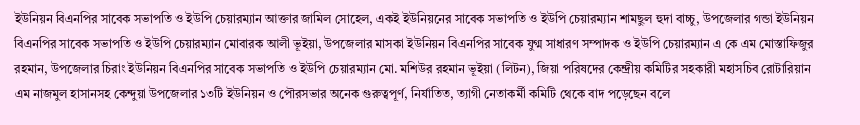ইউনিয়ন বিএনপির সাবেক সভাপতি ও ইউপি চেয়ারম্যান আক্তার জামিল সোহেল, একই ইউনিয়নের সাবেক সভাপতি ও ইউপি চেয়ারম্যান শামছুল হুদা বাচ্চু, উপজেলার গন্ডা ইউনিয়ন বিএনপির সাবেক সভাপতি ও ইউপি চেয়ারম্যান মোবারক আলী ভূইয়া, উপজেলার মাসকা ইউনিয়ন বিএনপির সাবেক যুগ্ম সাধারণ সম্পাদক ও ইউপি চেয়ারম্যান এ কে এম মোস্তাফিজুর রহমান, উপজেলার চিরাং ইউনিয়ন বিএনপির সাবেক সভাপতি ও ইউপি চেয়ারম্যান মো. মশিউর রহমান ভূইয়া (লিটন), জিয়া পরিষদের কেন্দ্রীয় কমিটির সহকারী মহাসচিব রোটারিয়ান এম নাজমুল হাসানসহ কেন্দুয়া উপজেলার ১৩টি ইউনিয়ন ও পৌরসভার অনেক গুরুত্বপূর্ণ, নির্যাতিত, ত্যাগী নেতাকর্মী কমিটি থেকে বাদ পড়েছেন বলে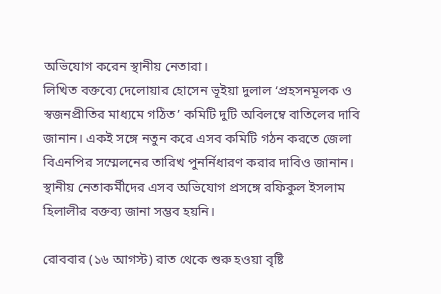অভিযোগ করেন স্থানীয় নেতারা।
লিখিত বক্তব্যে দেলোয়ার হোসেন ভূইয়া দুলাল ‘প্রহসনমূলক ও স্বজনপ্রীতির মাধ্যমে গঠিত’ কমিটি দুটি অবিলম্বে বাতিলের দাবি জানান। একই সঙ্গে নতুন করে এসব কমিটি গঠন করতে জেলা বিএনপির সম্মেলনের তারিখ পুনর্নিধারণ করার দাবিও জানান।
স্থানীয় নেতাকর্মীদের এসব অভিযোগ প্রসঙ্গে রফিকুল ইসলাম হিলালীর বক্তব্য জানা সম্ভব হয়নি।

রোববার (১৬ আগস্ট) রাত থেকে শুরু হওয়া বৃষ্টি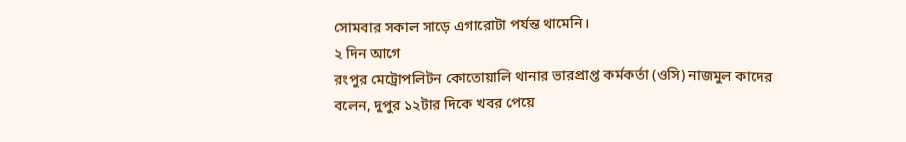সোমবার সকাল সাড়ে এগারোটা পর্যন্ত থামেনি।
২ দিন আগে
রংপুর মেট্রোপলিটন কোতোয়ালি থানার ভারপ্রাপ্ত কর্মকর্তা (ওসি) নাজমুল কাদের বলেন, দুপুর ১২টার দিকে খবর পেয়ে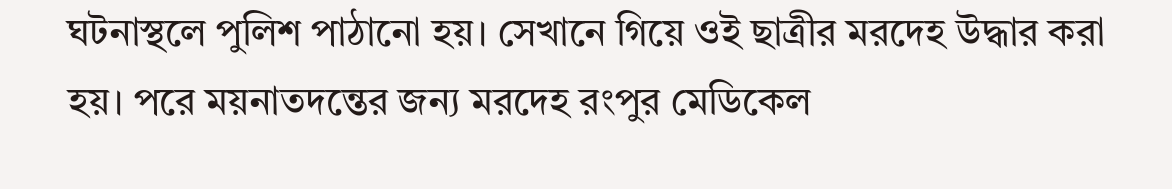ঘটনাস্থলে পুলিশ পাঠানো হয়। সেখানে গিয়ে ওই ছাত্রীর মরদেহ উদ্ধার করা হয়। পরে ময়নাতদন্তের জন্য মরদেহ রংপুর মেডিকেল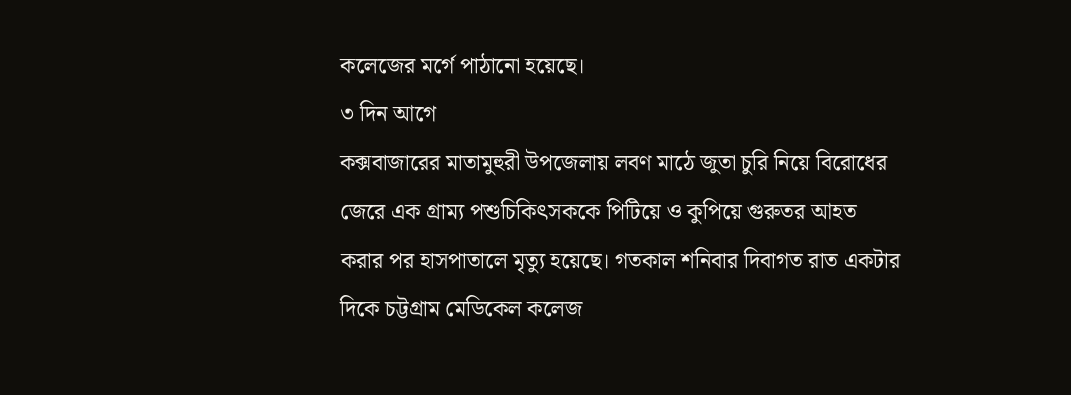কলেজের মর্গে পাঠানো হয়েছে।
৩ দিন আগে
কক্সবাজারের মাতামুহুরী উপজেলায় লবণ মাঠে জুতা চুরি নিয়ে বিরোধের জেরে এক গ্রাম্য পশুচিকিৎসককে পিটিয়ে ও কুপিয়ে গুরুতর আহত করার পর হাসপাতালে মৃত্যু হয়েছে। গতকাল শনিবার দিবাগত রাত একটার দিকে চট্টগ্রাম মেডিকেল কলেজ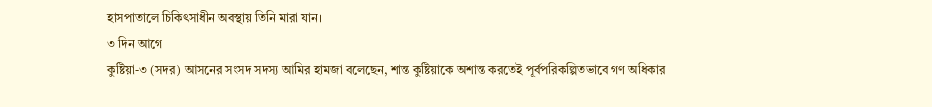হাসপাতালে চিকিৎসাধীন অবস্থায় তিনি মারা যান।
৩ দিন আগে
কুষ্টিয়া-৩ (সদর) আসনের সংসদ সদস্য আমির হামজা বলেছেন, শান্ত কুষ্টিয়াকে অশান্ত করতেই পূর্বপরিকল্পিতভাবে গণ অধিকার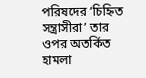পরিষদের ‘চিহ্নিত সন্ত্রাসীরা’ তার ওপর অতর্কিত হামলা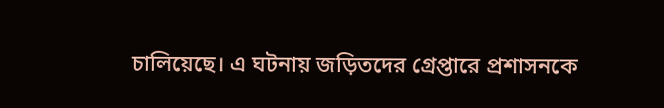চালিয়েছে। এ ঘটনায় জড়িতদের গ্রেপ্তারে প্রশাসনকে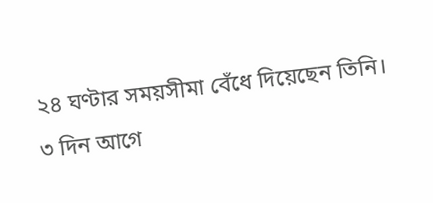২৪ ঘণ্টার সময়সীমা বেঁধে দিয়েছেন তিনি।
৩ দিন আগে